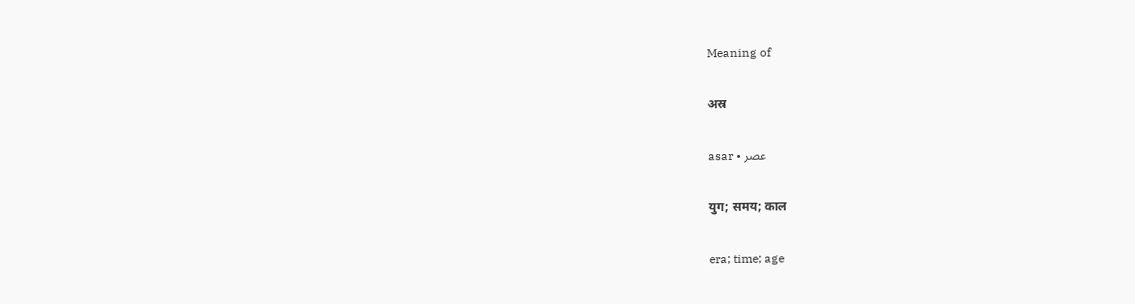Meaning of

अस्र

asar • عصر

युग; समय; काल

era; time; age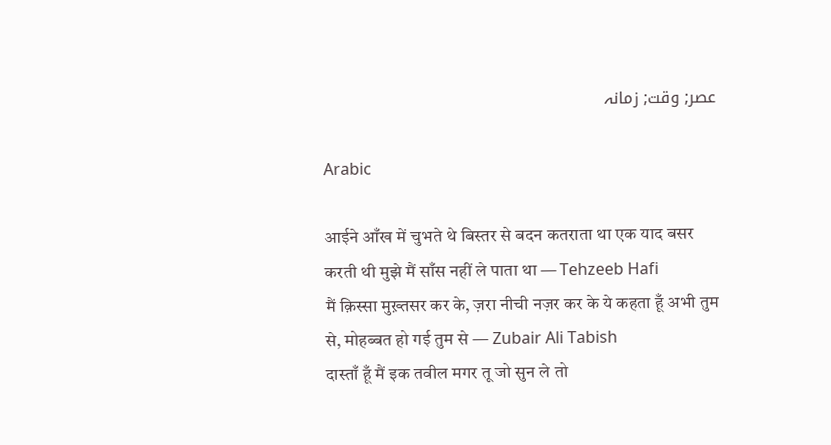عصر; وقت; زمانہ

Arabic

आईने आँख में चुभते थे बिस्तर से बदन कतराता था एक याद बसर करती थी मुझे मैं साँस नहीं ले पाता था — Tehzeeb Hafi
मैं क़िस्सा मुख़्तसर कर के, ज़रा नीची नज़र कर के ये कहता हूँ अभी तुम से, मोहब्बत हो गई तुम से — Zubair Ali Tabish
दास्ताँ हूँ मैं इक तवील मगर तू जो सुन ले तो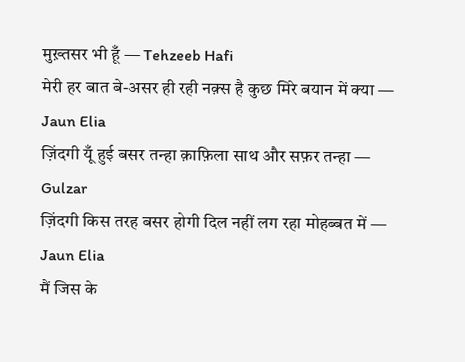मुख़्तसर भी हूँ — Tehzeeb Hafi
मेरी हर बात बे-असर ही रही नक़्स है कुछ मिरे बयान में क्या — Jaun Elia
ज़िंदगी यूँ हुई बसर तन्हा क़ाफ़िला साथ और सफ़र तन्हा — Gulzar
ज़िंदगी किस तरह बसर होगी दिल नहीं लग रहा मोहब्बत में — Jaun Elia
मैं जिस के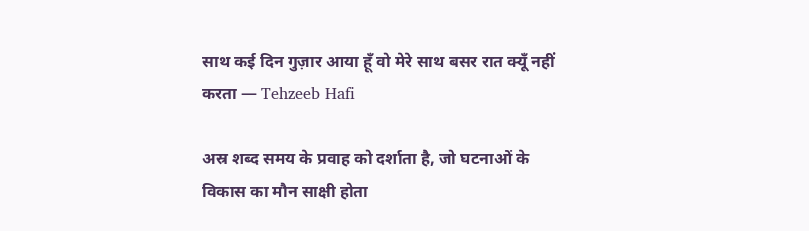साथ कई दिन गुज़ार आया हूँ वो मेरे साथ बसर रात क्यूँ नहीं करता — Tehzeeb Hafi

अस्र शब्द समय के प्रवाह को दर्शाता है, जो घटनाओं के विकास का मौन साक्षी होता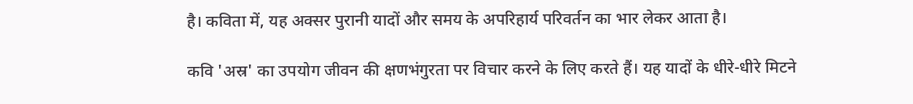है। कविता में, यह अक्सर पुरानी यादों और समय के अपरिहार्य परिवर्तन का भार लेकर आता है।

कवि 'अस्र' का उपयोग जीवन की क्षणभंगुरता पर विचार करने के लिए करते हैं। यह यादों के धीरे-धीरे मिटने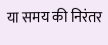या समय की निरंतर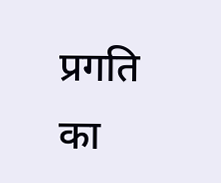प्रगति का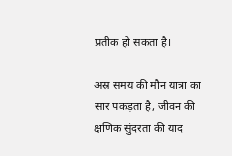प्रतीक हो सकता है।

अस्र समय की मौन यात्रा का सार पकड़ता है, जीवन की क्षणिक सुंदरता की याद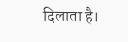दिलाता है।